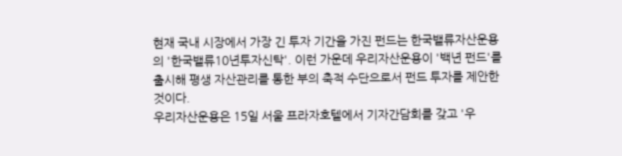현재 국내 시장에서 가장 긴 투자 기간을 가진 펀드는 한국밸류자산운용의 '한국밸류10년투자신탁'. 이런 가운데 우리자산운용이 '백년 펀드'를 출시해 평생 자산관리를 통한 부의 축적 수단으로서 펀드 투자를 제안한 것이다.
우리자산운용은 15일 서울 프라자호텔에서 기자간담회를 갖고 '우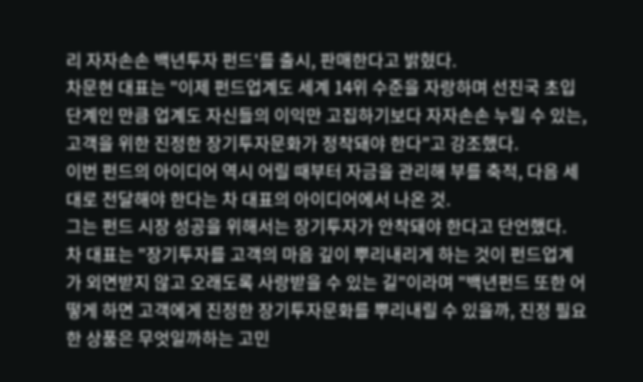리 자자손손 백년투자 펀드'를 출시, 판매한다고 밝혔다.
차문현 대표는 "이제 펀드업계도 세계 14위 수준을 자랑하며 선진국 초입 단계인 만큼 업계도 자신들의 이익만 고집하기보다 자자손손 누릴 수 있는, 고객을 위한 진정한 장기투자문화가 정착돼야 한다"고 강조했다.
이번 펀드의 아이디어 역시 어릴 때부터 자금을 관리해 부를 축적, 다음 세대로 전달해야 한다는 차 대표의 아이디어에서 나온 것.
그는 펀드 시장 성공을 위해서는 장기투자가 안착돼야 한다고 단언했다.
차 대표는 "장기투자를 고객의 마음 깊이 뿌리내리게 하는 것이 펀드업계가 외면받지 않고 오래도록 사랑받을 수 있는 길"이라며 "백년펀드 또한 어떻게 하면 고객에게 진정한 장기투자문화를 뿌리내릴 수 있을까, 진정 필요한 상품은 무엇일까하는 고민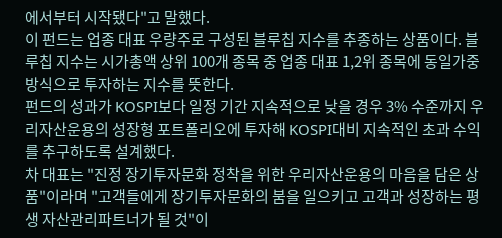에서부터 시작됐다"고 말했다.
이 펀드는 업종 대표 우량주로 구성된 블루칩 지수를 추종하는 상품이다. 블루칩 지수는 시가총액 상위 100개 종목 중 업종 대표 1,2위 종목에 동일가중 방식으로 투자하는 지수를 뜻한다.
펀드의 성과가 KOSPI보다 일정 기간 지속적으로 낮을 경우 3% 수준까지 우리자산운용의 성장형 포트폴리오에 투자해 KOSPI대비 지속적인 초과 수익를 추구하도록 설계했다.
차 대표는 "진정 장기투자문화 정착을 위한 우리자산운용의 마음을 담은 상품"이라며 "고객들에게 장기투자문화의 붐을 일으키고 고객과 성장하는 평생 자산관리파트너가 될 것"이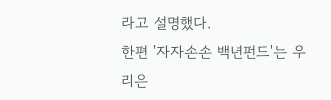라고 설명했다.
한편 '자자손손 백년펀드'는 우리은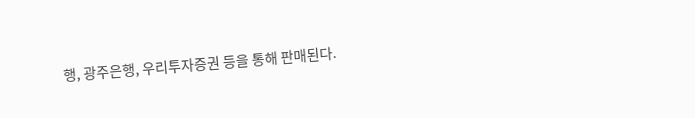행, 광주은행, 우리투자증권 등을 통해 판매된다.